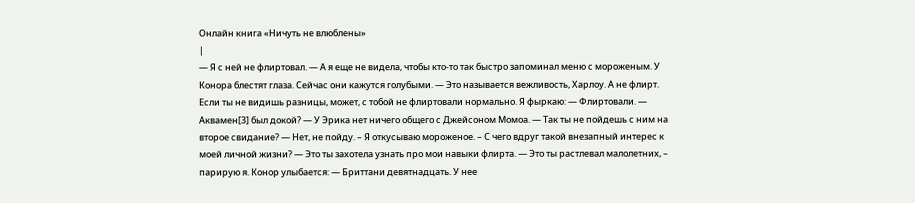Онлайн книга «Ничуть не влюблены»
|
— Я с ней не флиртовал. — А я еще не видела, чтобы кто-то так быстро запоминал меню с мороженым. У Конора блестят глаза. Сейчас они кажутся голубыми. — Это называется вежливость, Харлоу. А не флирт. Если ты не видишь разницы, может, с тобой не флиртовали нормально. Я фыркаю: — Флиртовали. — Аквамен[3] был докой? — У Эрика нет ничего общего с Джейсоном Момоа. — Так ты не пойдешь с ним на второе свидание? — Нет, не пойду. – Я откусываю мороженое. – С чего вдруг такой внезапный интерес к моей личной жизни? — Это ты захотела узнать про мои навыки флирта. — Это ты растлевал малолетних, – парирую я. Конор улыбается: — Бриттани девятнадцать. У нее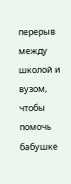перерыв между школой и вузом, чтобы помочь бабушке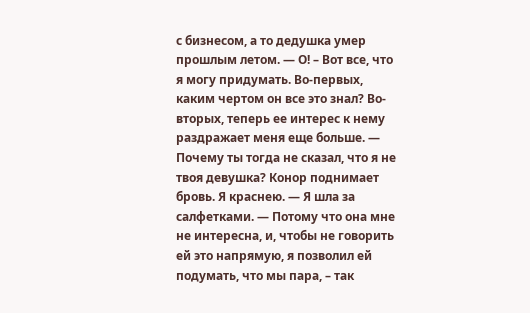с бизнесом, а то дедушка умер прошлым летом. — О! – Вот все, что я могу придумать. Во-первых, каким чертом он все это знал? Во-вторых, теперь ее интерес к нему раздражает меня еще больше. — Почему ты тогда не сказал, что я не твоя девушка? Конор поднимает бровь. Я краснею. — Я шла за салфетками. — Потому что она мне не интересна, и, чтобы не говорить ей это напрямую, я позволил ей подумать, что мы пара, – так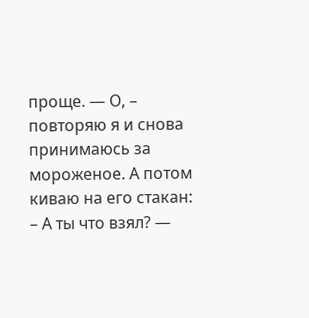проще. — О, – повторяю я и снова принимаюсь за мороженое. А потом киваю на его стакан: – А ты что взял? —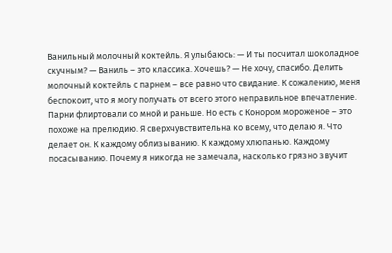Ванильный молочный коктейль. Я улыбаюсь: — И ты посчитал шоколадное скучным? — Ваниль – это классика. Хочешь? — Не хочу, спасибо. Делить молочный коктейль с парнем – все равно что свидание. К сожалению, меня беспокоит, что я могу получать от всего этого неправильное впечатление. Парни флиртовали со мной и раньше. Но есть с Конором мороженое – это похоже на прелюдию. Я сверхчувствительна ко всему, что делаю я. Что делает он. К каждому облизыванию. К каждому хлюпанью. Каждому посасыванию. Почему я никогда не замечала, насколько грязно звучит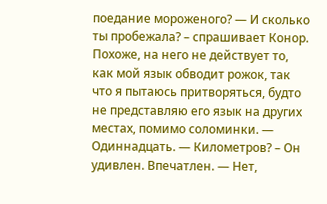поедание мороженого? — И сколько ты пробежала? – спрашивает Конор. Похоже, на него не действует то, как мой язык обводит рожок, так что я пытаюсь притворяться, будто не представляю его язык на других местах, помимо соломинки. — Одиннадцать. — Километров? – Он удивлен. Впечатлен. — Нет,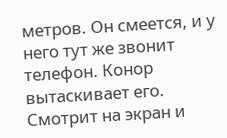метров. Он смеется, и у него тут же звонит телефон. Конор вытаскивает его. Смотрит на экран и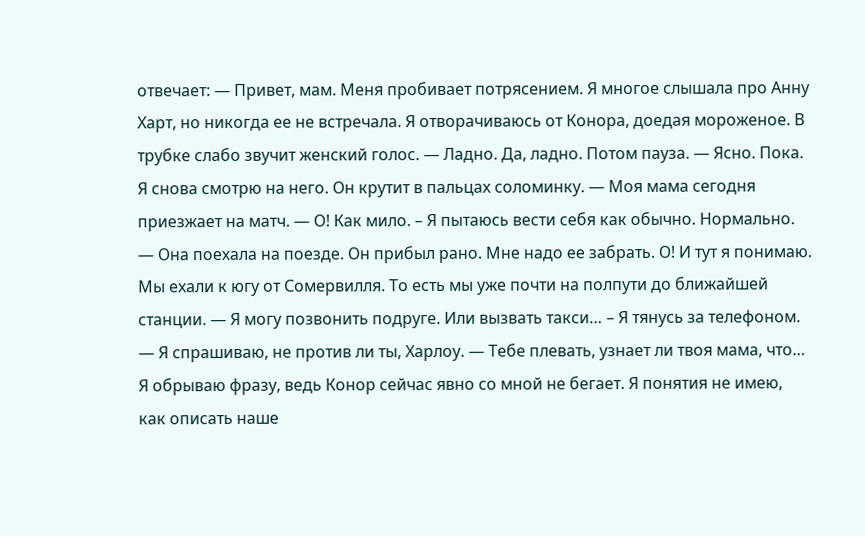отвечает: — Привет, мам. Меня пробивает потрясением. Я многое слышала про Анну Харт, но никогда ее не встречала. Я отворачиваюсь от Конора, доедая мороженое. В трубке слабо звучит женский голос. — Ладно. Да, ладно. Потом пауза. — Ясно. Пока. Я снова смотрю на него. Он крутит в пальцах соломинку. — Моя мама сегодня приезжает на матч. — О! Как мило. – Я пытаюсь вести себя как обычно. Нормально. — Она поехала на поезде. Он прибыл рано. Мне надо ее забрать. О! И тут я понимаю. Мы ехали к югу от Сомервилля. То есть мы уже почти на полпути до ближайшей станции. — Я могу позвонить подруге. Или вызвать такси… – Я тянусь за телефоном. — Я спрашиваю, не против ли ты, Харлоу. — Тебе плевать, узнает ли твоя мама, что… Я обрываю фразу, ведь Конор сейчас явно со мной не бегает. Я понятия не имею, как описать наше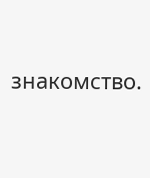знакомство.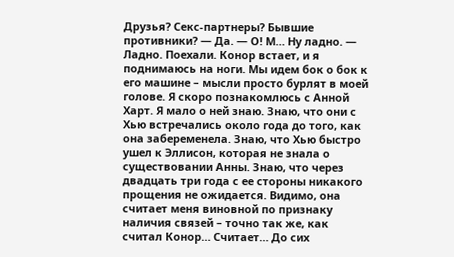Друзья? Секс-партнеры? Бывшие противники? — Да. — О! М… Ну ладно. — Ладно. Поехали. Конор встает, и я поднимаюсь на ноги. Мы идем бок о бок к его машине – мысли просто бурлят в моей голове. Я скоро познакомлюсь с Анной Харт. Я мало о ней знаю. Знаю, что они с Хью встречались около года до того, как она забеременела. Знаю, что Хью быстро ушел к Эллисон, которая не знала о существовании Анны. Знаю, что через двадцать три года с ее стороны никакого прощения не ожидается. Видимо, она считает меня виновной по признаку наличия связей – точно так же, как считал Конор… Считает… До сих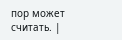пор может считать. |